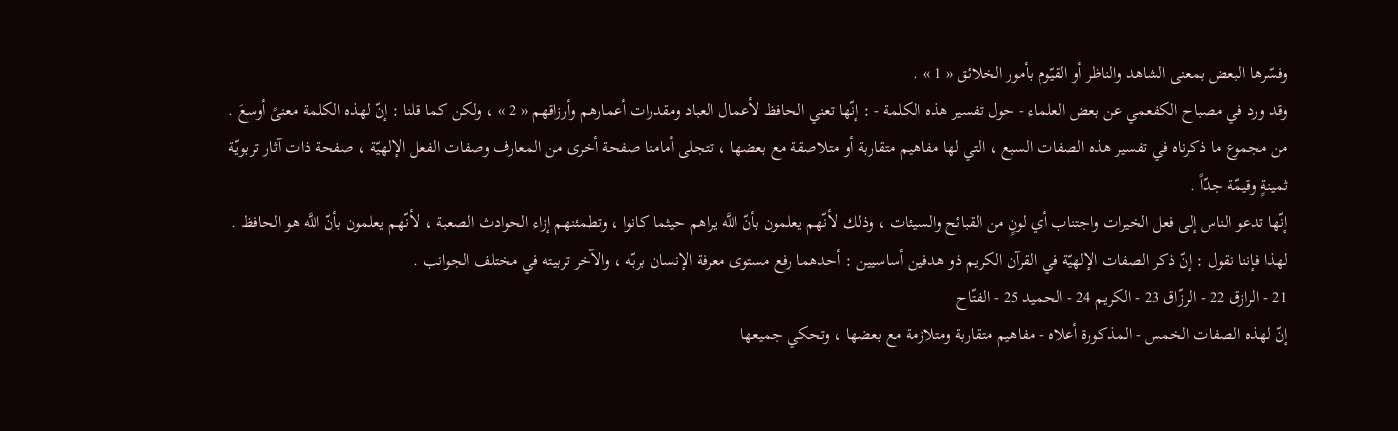وفسّرها البعض بمعنى الشاهد والناظر أو القيّوم بأمور الخلائق « 1 » .
وقد ورد في مصباح الكفعمي عن بعض العلماء - حول تفسير هذه الكلمة - : إنّها تعني الحافظ لأعمال العباد ومقدرات أعمارهم وأرزاقهم « 2 » ، ولكن كما قلنا : إنّ لهذه الكلمة معنىً أوسعَ .
من مجموع ما ذكرناه في تفسير هذه الصفات السبع ، التي لها مفاهيم متقاربة أو متلاصقة مع بعضها ، تتجلى أمامنا صفحة أخرى من المعارف وصفات الفعل الإلهيّة ، صفحة ذات آثار تربويّة ثمينةٍ وقيمّة جدّاً .
إنّها تدعو الناس إلى فعل الخيرات واجتناب أي لونٍ من القبائح والسيئات ، وذلك لأنّهم يعلمون بأنّ اللَّه يراهم حيثما كانوا ، وتطمئنهم إزاء الحوادث الصعبة ، لأنّهم يعلمون بأنّ اللَّه هو الحافظ .
لهذا فإننا نقول : إنّ ذكر الصفات الإلهيّة في القرآن الكريم ذو هدفين أساسيين : أحدهما رفع مستوى معرفة الإنسان بربّه ، والآخر تربيته في مختلف الجوانب .
21 - الرازق 22 - الرزّاق 23 - الكريم 24 - الحميد 25 - الفتّاح
إنّ لهذه الصفات الخمس - المذكورة أعلاه - مفاهيم متقاربة ومتلازمة مع بعضها ، وتحكي جميعها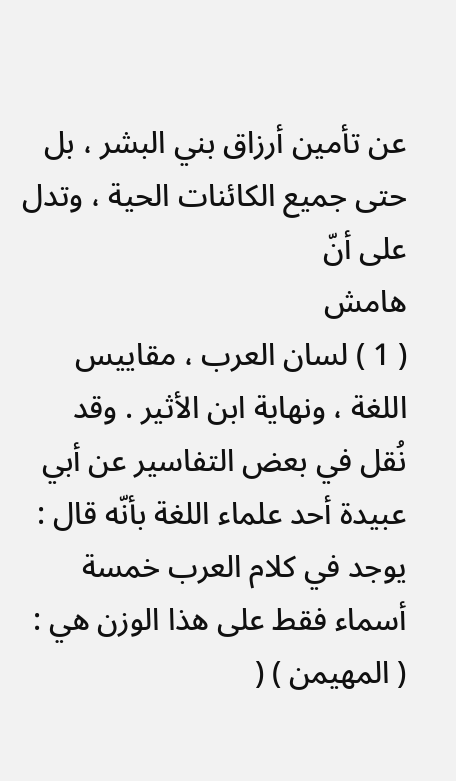عن تأمين أرزاق بني البشر ، بل حتى جميع الكائنات الحية ، وتدل على أنّ
هامش
( 1 ) لسان العرب ، مقاييس اللغة ، ونهاية ابن الأثير . وقد نُقل في بعض التفاسير عن أبي عبيدة أحد علماء اللغة بأنّه قال : يوجد في كلام العرب خمسة أسماء فقط على هذا الوزن هي : ( المهيمن ) (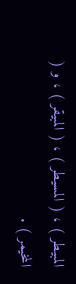المبيطر ) ، ( المسيطر ) ، ( المبيقر ) ، و ( المخيمر ) .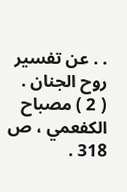. . عن تفسير روح الجنان .
( 2 ) مصباح الكفعمي ، ص 318 .